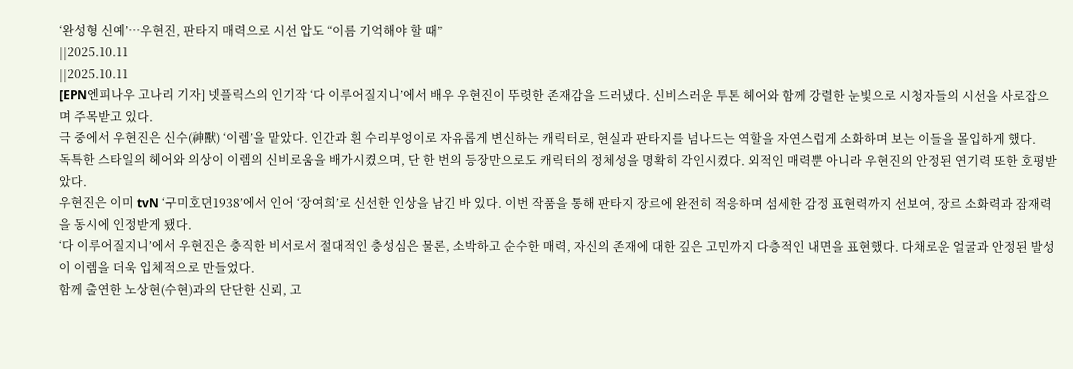‘완성형 신예’…우현진, 판타지 매력으로 시선 압도 “이름 기억해야 할 때”
||2025.10.11
||2025.10.11
[EPN엔피나우 고나리 기자] 넷플릭스의 인기작 ‘다 이루어질지니’에서 배우 우현진이 뚜렷한 존재감을 드러냈다. 신비스러운 투톤 헤어와 함께 강렬한 눈빛으로 시청자들의 시선을 사로잡으며 주목받고 있다.
극 중에서 우현진은 신수(神獸) ‘이렘’을 맡았다. 인간과 흰 수리부엉이로 자유롭게 변신하는 캐릭터로, 현실과 판타지를 넘나드는 역할을 자연스럽게 소화하며 보는 이들을 몰입하게 했다.
독특한 스타일의 헤어와 의상이 이렘의 신비로움을 배가시켰으며, 단 한 번의 등장만으로도 캐릭터의 정체성을 명확히 각인시켰다. 외적인 매력뿐 아니라 우현진의 안정된 연기력 또한 호평받았다.
우현진은 이미 tvN ‘구미호뎐1938’에서 인어 ‘장여희’로 신선한 인상을 남긴 바 있다. 이번 작품을 통해 판타지 장르에 완전히 적응하며 섬세한 감정 표현력까지 선보여, 장르 소화력과 잠재력을 동시에 인정받게 됐다.
‘다 이루어질지니’에서 우현진은 충직한 비서로서 절대적인 충성심은 물론, 소박하고 순수한 매력, 자신의 존재에 대한 깊은 고민까지 다층적인 내면을 표현했다. 다채로운 얼굴과 안정된 발성이 이렘을 더욱 입체적으로 만들었다.
함께 출연한 노상현(수현)과의 단단한 신뢰, 고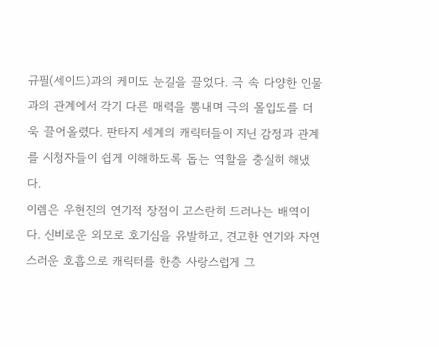규필(세이드)과의 케미도 눈길을 끌었다. 극 속 다양한 인물과의 관계에서 각기 다른 매력을 뽐내며 극의 몰입도를 더욱 끌어올렸다. 판타지 세계의 캐릭터들이 지닌 감정과 관계를 시청자들이 쉽게 이해하도록 돕는 역할을 충실히 해냈다.
이렘은 우현진의 연기적 장점이 고스란히 드러나는 배역이다. 신비로운 외모로 호기심을 유발하고, 견고한 연기와 자연스러운 호흡으로 캐릭터를 한층 사랑스럽게 그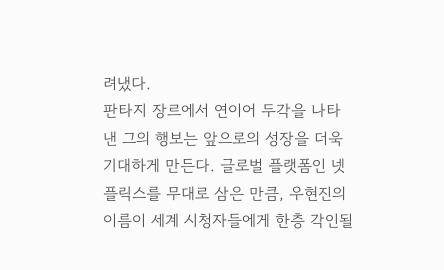려냈다.
판타지 장르에서 연이어 두각을 나타낸 그의 행보는 앞으로의 성장을 더욱 기대하게 만든다. 글로벌 플랫폼인 넷플릭스를 무대로 삼은 만큼, 우현진의 이름이 세계 시청자들에게 한층 각인될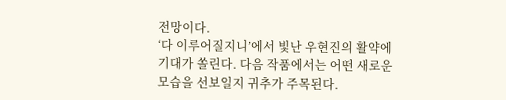전망이다.
‘다 이루어질지니’에서 빛난 우현진의 활약에 기대가 쏠린다. 다음 작품에서는 어떤 새로운 모습을 선보일지 귀추가 주목된다.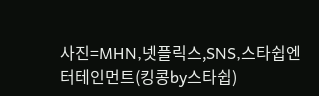사진=MHN,넷플릭스,SNS,스타쉽엔터테인먼트(킹콩by스타쉽)